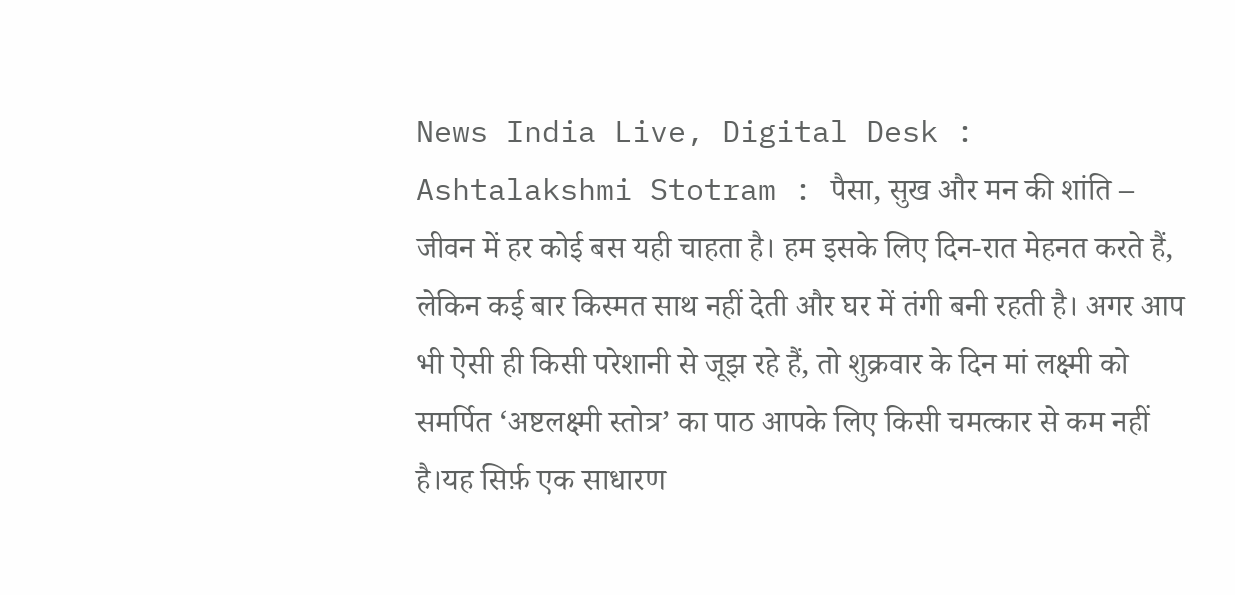News India Live, Digital Desk : Ashtalakshmi Stotram : पैसा, सुख और मन की शांति – जीवन में हर कोई बस यही चाहता है। हम इसके लिए दिन-रात मेहनत करते हैं, लेकिन कई बार किस्मत साथ नहीं देती और घर में तंगी बनी रहती है। अगर आप भी ऐसी ही किसी परेशानी से जूझ रहे हैं, तो शुक्रवार के दिन मां लक्ष्मी को समर्पित ‘अष्टलक्ष्मी स्तोत्र’ का पाठ आपके लिए किसी चमत्कार से कम नहीं है।यह सिर्फ़ एक साधारण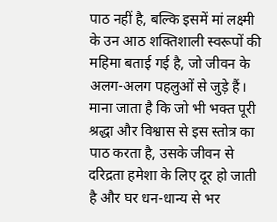पाठ नहीं है, बल्कि इसमें मां लक्ष्मी के उन आठ शक्तिशाली स्वरूपों की महिमा बताई गई है, जो जीवन के अलग-अलग पहलुओं से जुड़े हैं। माना जाता है कि जो भी भक्त पूरी श्रद्धा और विश्वास से इस स्तोत्र का पाठ करता है, उसके जीवन से दरिद्रता हमेशा के लिए दूर हो जाती है और घर धन-धान्य से भर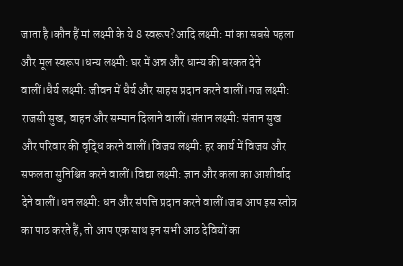जाता है।कौन हैं मां लक्ष्मी के ये 8 स्वरूप?आदि लक्ष्मी: मां का सबसे पहला और मूल स्वरूप।धन्य लक्ष्मी: घर में अन्न और धान्य की बरकत देने वालीं।धैर्य लक्ष्मी: जीवन में धैर्य और साहस प्रदान करने वालीं।गज लक्ष्मी: राजसी सुख, वाहन और सम्मान दिलाने वालीं।संतान लक्ष्मी: संतान सुख और परिवार की वृद्धि करने वालीं।विजय लक्ष्मी: हर कार्य में विजय और सफलता सुनिश्चित करने वालीं।विद्या लक्ष्मी: ज्ञान और कला का आशीर्वाद देने वालीं।धन लक्ष्मी: धन और संपत्ति प्रदान करने वालीं।जब आप इस स्तोत्र का पाठ करते हैं, तो आप एक साथ इन सभी आठ देवियों का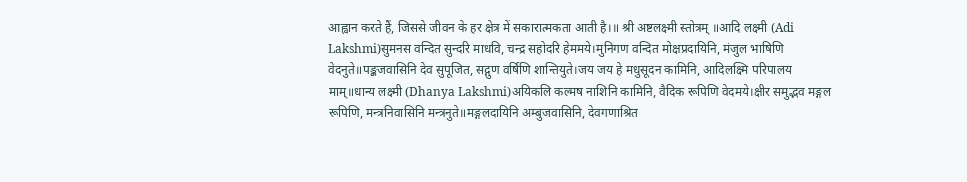आह्वान करते हैं, जिससे जीवन के हर क्षेत्र में सकारात्मकता आती है।॥ श्री अष्टलक्ष्मी स्तोत्रम् ॥आदि लक्ष्मी (Adi Lakshmi)सुमनस वन्दित सुन्दरि माधवि, चन्द्र सहोदरि हेममये।मुनिगण वन्दित मोक्षप्रदायिनि, मंजुल भाषिणि वेदनुते॥पङ्कजवासिनि देव सुपूजित, सद्गुण वर्षिणि शान्तियुते।जय जय हे मधुसूदन कामिनि, आदिलक्ष्मि परिपालय माम्॥धान्य लक्ष्मी (Dhanya Lakshmi)अयिकलि कल्मष नाशिनि कामिनि, वैदिक रूपिणि वेदमये।क्षीर समुद्भव मङ्गल रूपिणि, मन्त्रनिवासिनि मन्त्रनुते॥मङ्गलदायिनि अम्बुजवासिनि, देवगणाश्रित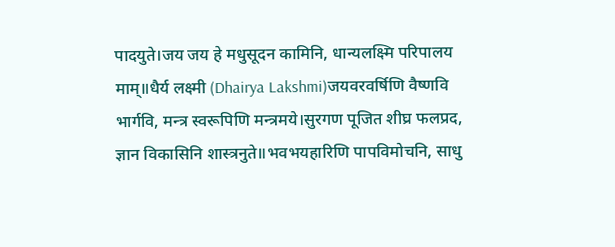पादयुते।जय जय हे मधुसूदन कामिनि, धान्यलक्ष्मि परिपालय माम्॥धैर्य लक्ष्मी (Dhairya Lakshmi)जयवरवर्षिणि वैष्णवि भार्गवि, मन्त्र स्वरूपिणि मन्त्रमये।सुरगण पूजित शीघ्र फलप्रद, ज्ञान विकासिनि शास्त्रनुते॥भवभयहारिणि पापविमोचनि, साधु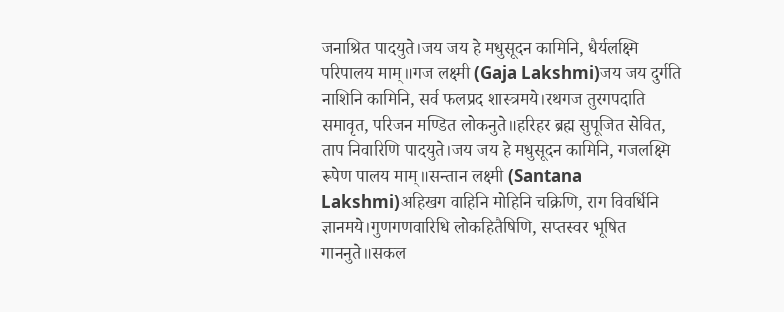जनाश्रित पादयुते।जय जय हे मधुसूदन कामिनि, धैर्यलक्ष्मि परिपालय माम्॥गज लक्ष्मी (Gaja Lakshmi)जय जय दुर्गति नाशिनि कामिनि, सर्व फलप्रद शास्त्रमये।रथगज तुरगपदाति समावृत, परिजन मण्डित लोकनुते॥हरिहर ब्रह्म सुपूजित सेवित, ताप निवारिणि पादयुते।जय जय हे मधुसूदन कामिनि, गजलक्ष्मि रूपेण पालय माम्॥सन्तान लक्ष्मी (Santana Lakshmi)अहिखग वाहिनि मोहिनि चक्रिणि, राग विवर्धिनि ज्ञानमये।गुणगणवारिधि लोकहितैषिणि, सप्तस्वर भूषित गाननुते॥सकल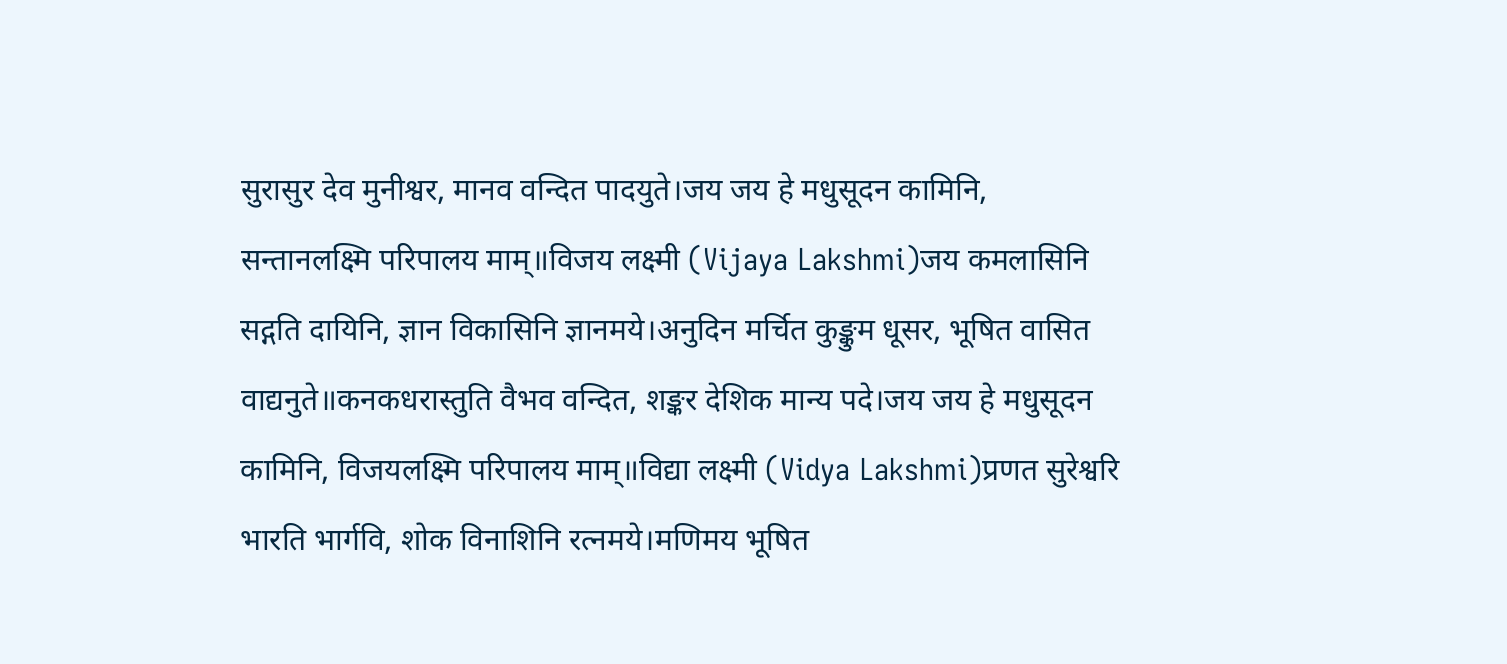सुरासुर देव मुनीश्वर, मानव वन्दित पादयुते।जय जय हे मधुसूदन कामिनि, सन्तानलक्ष्मि परिपालय माम्॥विजय लक्ष्मी (Vijaya Lakshmi)जय कमलासिनि सद्गति दायिनि, ज्ञान विकासिनि ज्ञानमये।अनुदिन मर्चित कुङ्कुम धूसर, भूषित वासित वाद्यनुते॥कनकधरास्तुति वैभव वन्दित, शङ्कर देशिक मान्य पदे।जय जय हे मधुसूदन कामिनि, विजयलक्ष्मि परिपालय माम्॥विद्या लक्ष्मी (Vidya Lakshmi)प्रणत सुरेश्वरि भारति भार्गवि, शोक विनाशिनि रत्नमये।मणिमय भूषित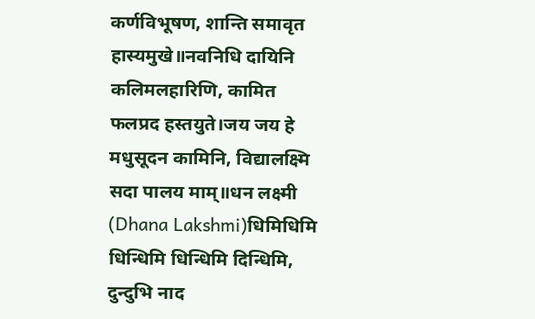कर्णविभूषण, शान्ति समावृत हास्यमुखे॥नवनिधि दायिनि कलिमलहारिणि, कामित फलप्रद हस्तयुते।जय जय हे मधुसूदन कामिनि, विद्यालक्ष्मि सदा पालय माम्॥धन लक्ष्मी (Dhana Lakshmi)धिमिधिमि धिन्धिमि धिन्धिमि दिन्धिमि, दुन्दुभि नाद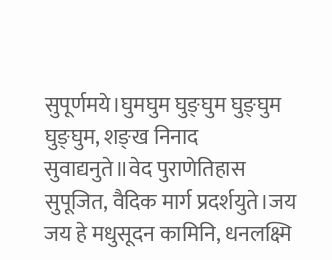सुपूर्णमये।घुमघुम घुङ्घुम घुङ्घुम घुङ्घुम, शङ्ख निनाद सुवाद्यनुते॥वेद पुराणेतिहास सुपूजित, वैदिक मार्ग प्रदर्शयुते।जय जय हे मधुसूदन कामिनि, धनलक्ष्मि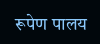रूपेण पालय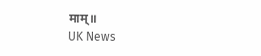माम्॥
UK News